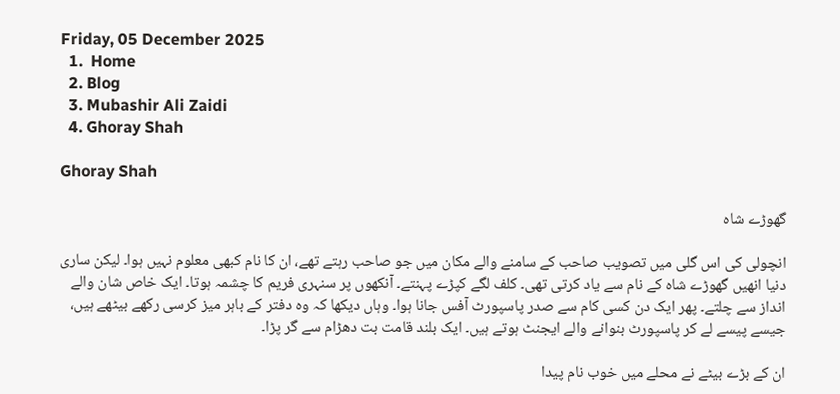Friday, 05 December 2025
  1.  Home
  2. Blog
  3. Mubashir Ali Zaidi
  4. Ghoray Shah

Ghoray Shah

گھوڑے شاہ

انچولی کی اس گلی میں تصویب صاحب کے سامنے والے مکان میں جو صاحب رہتے تھے، ان کا نام کبھی معلوم نہیں ہوا۔ لیکن ساری دنیا انھیں گھوڑے شاہ کے نام سے یاد کرتی تھی۔ کلف لگے کپڑے پہنتے۔ آنکھوں پر سنہری فریم کا چشمہ ہوتا۔ ایک خاص شان والے انداز سے چلتے۔ پھر ایک دن کسی کام سے صدر پاسپورٹ آفس جانا ہوا۔ وہاں دیکھا کہ وہ دفتر کے باہر میز کرسی رکھے بیٹھے ہیں، جیسے پیسے لے کر پاسپورٹ بنوانے والے ایجنٹ ہوتے ہیں۔ ایک بلند قامت بت دھڑام سے گر پڑا۔

ان کے بڑے بیٹے نے محلے میں خوب نام پیدا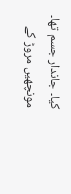کیا۔ جاندار جسم تھا۔ مونچھیں مروڑ کے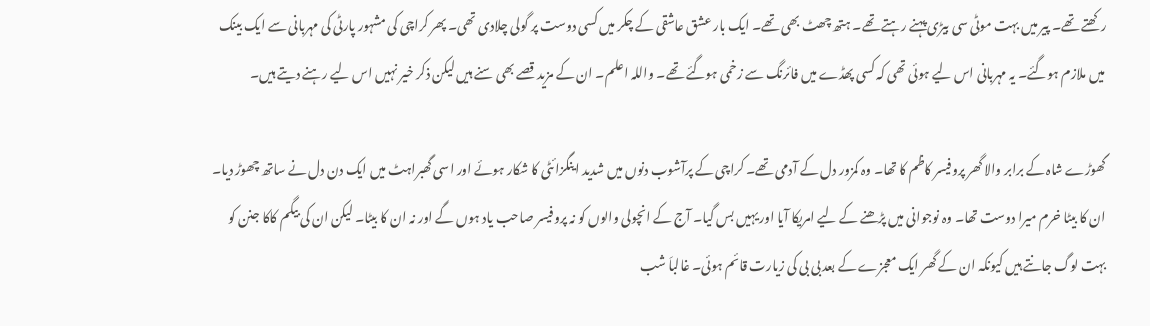رکھتے تھے۔ پیر میں بہت موٹی سی بیڑی پہنے رہتے تھے۔ ہتھ چھٹ بھی تھے۔ ایک بار عشق عاشقی کے چکر میں کسی دوست پر گولی چلادی تھی۔ پھر کراچی کی مشہور پارٹی کی مہربانی سے ایک بینک میں ملازم ہوگئے۔ یہ مہربانی اس لیے ہوئی تھی کہ کسی پھڈے میں فائرنگ سے زخمی ہوگئے تھے۔ واللہ اعلم۔ ان کے مزید قصے بھی سنے ہیں لیکن ذکر خیر نہیں اس لیے رہنے دیتے ہیں۔

گھوڑے شاہ کے برابر والا گھر پروفیسر کاظم کا تھا۔ وہ کمزور دل کے آدمی تھے۔ کراچی کے پرآشوب دنوں میں شدید اینگزائٹی کا شکار ہوئے اور اسی گھبراہٹ میں ایک دن دل نے ساتھ چھوڑ دیا۔ ان کا بیٹا خرم میرا دوست تھا۔ وہ نوجوانی میں پڑھنے کے لیے امریکا آیا اور یہیں بس گیا۔ آج کے انچولی والوں کو نہ پروفیسر صاحب یاد ہوں گے اور نہ ان کا بیٹا۔ لیکن ان کی بیگم کاکا جنن کو بہت لوگ جانتے ہیں کیونکہ ان کے گھر ایک معجزے کے بعد بی بی کی زیارت قائم ہوئی۔ غالباَ شب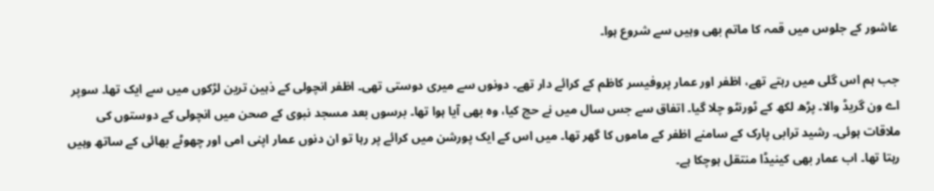عاشور کے جلوس میں قمہ کا ماتم بھی وہیں سے شروع ہوا۔

جب ہم اس گلی میں رہتے تھے، اظفر اور عمار پروفیسر کاظم کے کرائے دار تھے۔ دونوں سے میری دوستی تھی۔ اظفر انچولی کے ذہین ترین لڑکوں میں سے ایک تھا۔ سوپر اے ون گریڈ والا۔ پڑھ لکھ کے ٹورنٹو چلا گیا۔ اتفاق سے جس سال میں نے حج کیا، وہ بھی آیا ہوا تھا۔ برسوں بعد مسجد نبوی کے صحن میں انچولی کے دوستوں کی ملاقات ہوئی۔ رشید ترابی پارک کے سامنے اظفر کے ماموں کا گھر تھا۔ میں اس کے ایک پورشن میں کرائے پر رہا تو ان دنوں عمار اپنی امی اور چھوٹے بھائی کے ساتھ وہیں رہتا تھا۔ اب عمار بھی کینیڈا منتقل ہوچکا ہے۔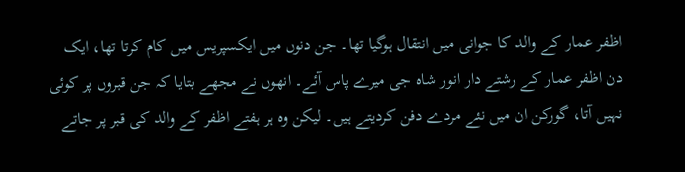اظفر عمار کے والد کا جوانی میں انتقال ہوگیا تھا۔ جن دنوں میں ایکسپریس میں کام کرتا تھا، ایک دن اظفر عمار کے رشتے دار انور شاہ جی میرے پاس آئے۔ انھوں نے مجھے بتایا کہ جن قبروں پر کوئی نہیں آتا، گورکن ان میں نئے مردے دفن کردیتے ہیں۔ لیکن وہ ہر ہفتے اظفر کے والد کی قبر پر جاتے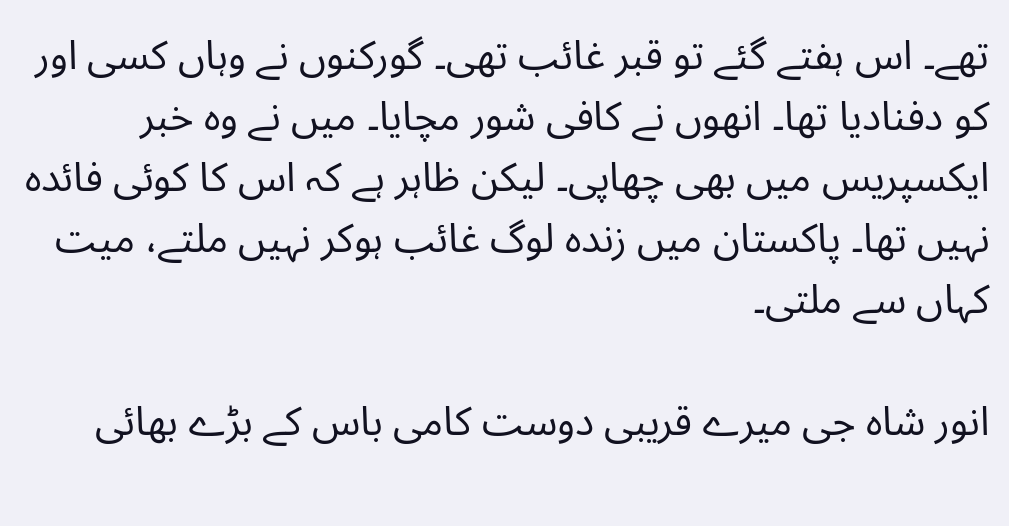تھے۔ اس ہفتے گئے تو قبر غائب تھی۔ گورکنوں نے وہاں کسی اور کو دفنادیا تھا۔ انھوں نے کافی شور مچایا۔ میں نے وہ خبر ایکسپریس میں بھی چھاپی۔ لیکن ظاہر ہے کہ اس کا کوئی فائدہ نہیں تھا۔ پاکستان میں زندہ لوگ غائب ہوکر نہیں ملتے، میت کہاں سے ملتی۔

انور شاہ جی میرے قریبی دوست کامی باس کے بڑے بھائی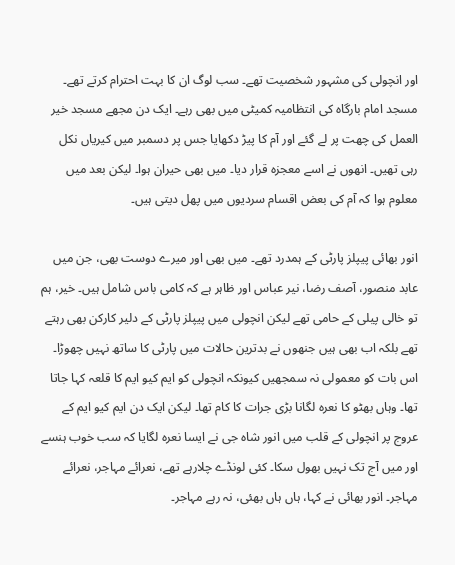اور انچولی کی مشہور شخصیت تھے۔ سب لوگ ان کا بہت احترام کرتے تھے۔ مسجد امام بارگاہ کی انتظامیہ کمیٹی میں بھی رہے۔ ایک دن مجھے مسجد خیر العمل کی چھت پر لے گئے اور آم کا پیڑ دکھایا جس پر دسمبر میں کیریاں نکل رہی تھیں۔ انھوں نے اسے معجزہ قرار دیا۔ میں بھی حیران ہوا۔ لیکن بعد میں معلوم ہوا کہ آم کی بعض اقسام سردیوں میں پھل دیتی ہیں۔

انور بھائی پیپلز پارٹی کے ہمدرد تھے۔ میں بھی اور میرے دوست بھی، جن میں عابد منصور، آصف رضا، نیر عباس اور ظاہر ہے کہ کامی باس شامل ہیں۔ خیر، ہم تو خالی پیلی کے حامی تھے لیکن انچولی میں پیپلز پارٹی کے دلیر کارکن بھی رہتے تھے بلکہ اب بھی ہیں جنھوں نے بدترین حالات میں پارٹی کا ساتھ نہیں چھوڑا۔ اس بات کو معمولی نہ سمجھیں کیونکہ انچولی کو ایم کیو ایم کا قلعہ کہا جاتا تھا۔ وہاں بھٹو کا نعرہ لگانا بڑی جرات کا کام تھا۔ لیکن ایک دن ایم کیو ایم کے عروج پر انچولی کے قلب میں انور شاہ جی نے ایسا نعرہ لگایا کہ سب خوب ہنسے اور میں آج تک نہیں بھول سکا۔ کئی لونڈے چلارہے تھے، نعرائے مہاجر، نعرائے مہاجر۔ انور بھائی نے کہا، ہاں ہاں بھئی، نہ رہے مہاجر۔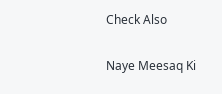Check Also

Naye Meesaq Ki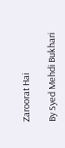Zaroorat Hai

By Syed Mehdi Bukhari